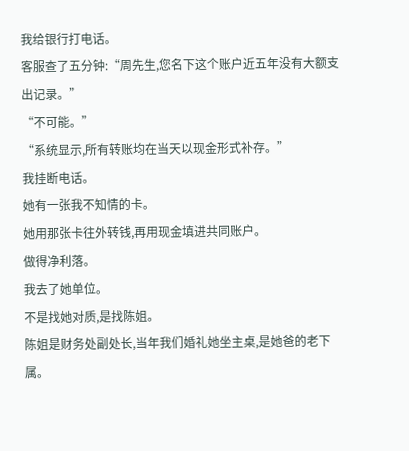我给银行打电话。
客服查了五分钟:“周先生,您名下这个账户近五年没有大额支出记录。”
“不可能。”
“系统显示,所有转账均在当天以现金形式补存。”
我挂断电话。
她有一张我不知情的卡。
她用那张卡往外转钱,再用现金填进共同账户。
做得净利落。
我去了她单位。
不是找她对质,是找陈姐。
陈姐是财务处副处长,当年我们婚礼她坐主桌,是她爸的老下属。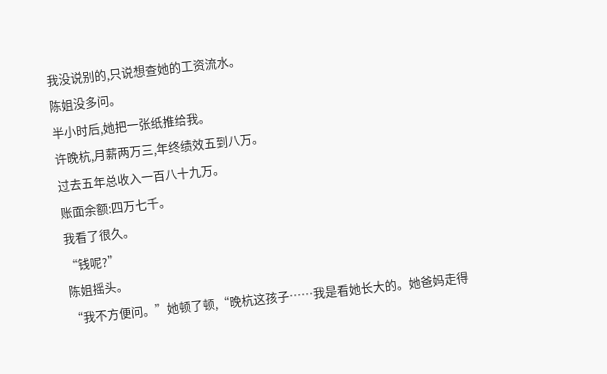我没说别的,只说想查她的工资流水。
陈姐没多问。
半小时后,她把一张纸推给我。
许晚杭,月薪两万三,年终绩效五到八万。
过去五年总收入一百八十九万。
账面余额:四万七千。
我看了很久。
“钱呢?”
陈姐摇头。
“我不方便问。”她顿了顿,“晚杭这孩子……我是看她长大的。她爸妈走得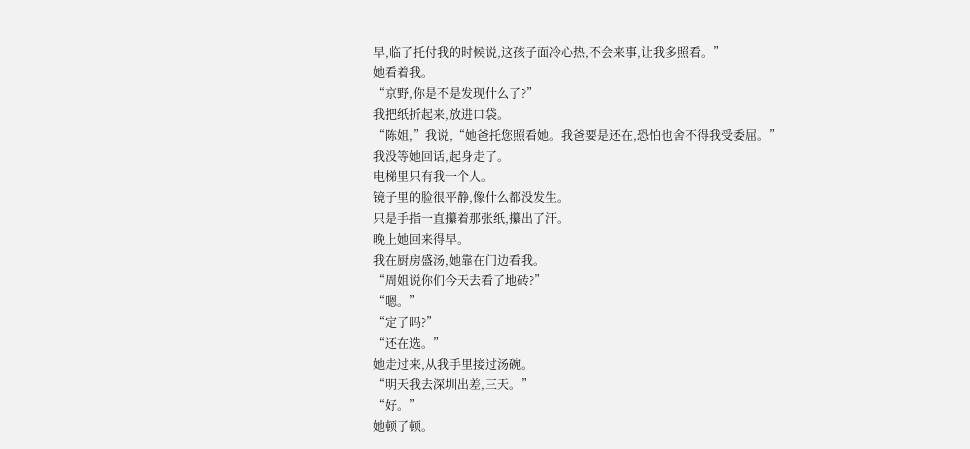早,临了托付我的时候说,这孩子面冷心热,不会来事,让我多照看。”
她看着我。
“京野,你是不是发现什么了?”
我把纸折起来,放进口袋。
“陈姐,”我说,“她爸托您照看她。我爸要是还在,恐怕也舍不得我受委屈。”
我没等她回话,起身走了。
电梯里只有我一个人。
镜子里的脸很平静,像什么都没发生。
只是手指一直攥着那张纸,攥出了汗。
晚上她回来得早。
我在厨房盛汤,她靠在门边看我。
“周姐说你们今天去看了地砖?”
“嗯。”
“定了吗?”
“还在选。”
她走过来,从我手里接过汤碗。
“明天我去深圳出差,三天。”
“好。”
她顿了顿。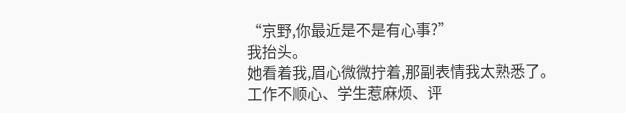“京野,你最近是不是有心事?”
我抬头。
她看着我,眉心微微拧着,那副表情我太熟悉了。
工作不顺心、学生惹麻烦、评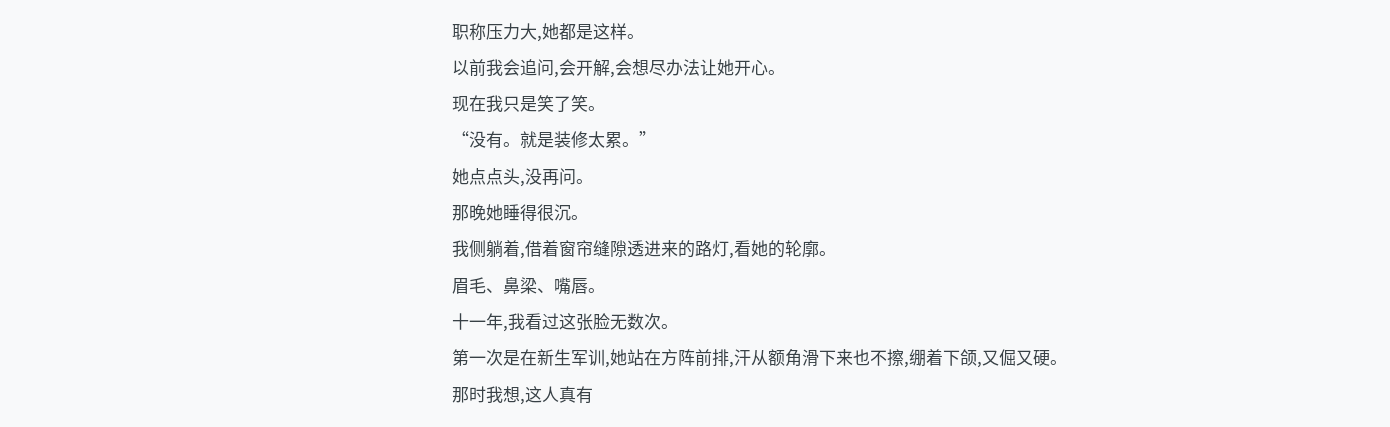职称压力大,她都是这样。
以前我会追问,会开解,会想尽办法让她开心。
现在我只是笑了笑。
“没有。就是装修太累。”
她点点头,没再问。
那晚她睡得很沉。
我侧躺着,借着窗帘缝隙透进来的路灯,看她的轮廓。
眉毛、鼻梁、嘴唇。
十一年,我看过这张脸无数次。
第一次是在新生军训,她站在方阵前排,汗从额角滑下来也不擦,绷着下颌,又倔又硬。
那时我想,这人真有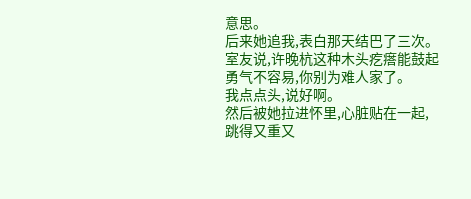意思。
后来她追我,表白那天结巴了三次。
室友说,许晚杭这种木头疙瘩能鼓起勇气不容易,你别为难人家了。
我点点头,说好啊。
然后被她拉进怀里,心脏贴在一起,跳得又重又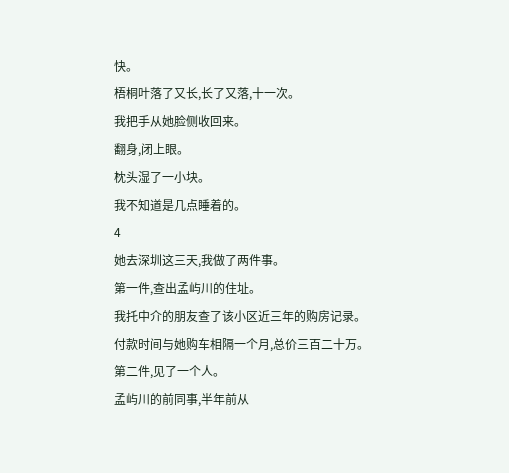快。
梧桐叶落了又长,长了又落,十一次。
我把手从她脸侧收回来。
翻身,闭上眼。
枕头湿了一小块。
我不知道是几点睡着的。
4
她去深圳这三天,我做了两件事。
第一件,查出孟屿川的住址。
我托中介的朋友查了该小区近三年的购房记录。
付款时间与她购车相隔一个月,总价三百二十万。
第二件,见了一个人。
孟屿川的前同事,半年前从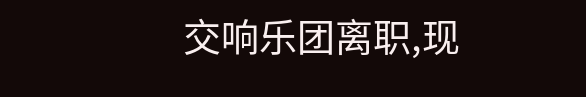交响乐团离职,现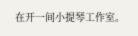在开一间小提琴工作室。